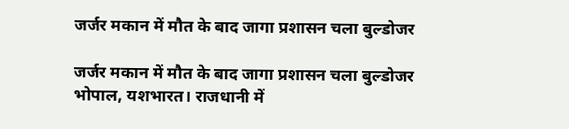जर्जर मकान में मौत के बाद जागा प्रशासन चला बुल्डोजर

जर्जर मकान में मौत के बाद जागा प्रशासन चला बुल्डोजर
भोपाल, यशभारत। राजधानी में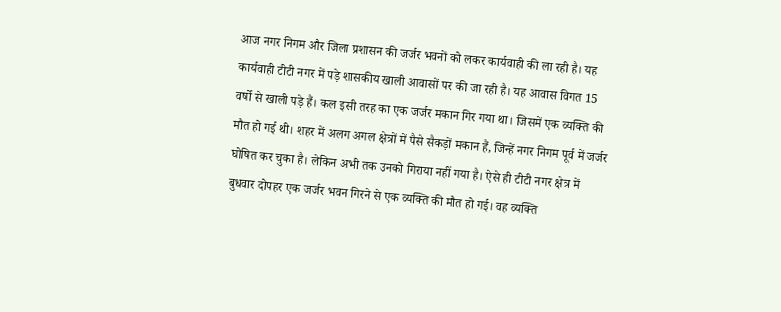आज नगर निगम और जिला प्रशासन की जर्जर भवनों को लकर कार्यवाही की ला रही है। यह कार्यवाही टीटी नगर में पड़े शासकीय खाली आवासों पर की जा रही है। यह आवास विगत 15 वर्षो से खाली पड़े हैं। कल इसी तरह का एक जर्जर मकान गिर गया था। जिसमें एक व्यक्ति की मौत हो गई थी। शहर में अलग अगल क्षेत्रों में पैसे सैकड़ों मकान हैं, जिन्हें नगर निगम पूर्व में जर्जर घोषित कर चुका है। लेकिन अभी तक उनको गिराया नहीं गया है। ऐसे ही टीटी नगर क्षेत्र में बुधवार दोपहर एक जर्जर भवन गिरने से एक व्यक्ति की मौत हो गई। वह व्यक्ति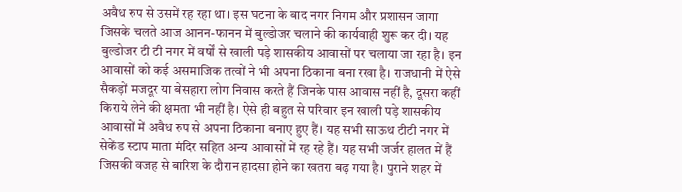अवैध रुप से उसमें रह रहा था। इस घटना के बाद नगर निगम और प्रशासन जागा जिसके चलते आज आनन-फानन में बुल्डोजर चलाने की कार्यवाही शुरू कर दी। यह बुल्डोजर टी टी नगर में वर्षों से खाली पड़े शासकीय आवासों पर चलाया जा रहा है। इन आवासों को कई असमाजिक तत्वों ने भी अपना ठिकाना बना रखा है। राजधानी में ऐसे सैकड़ों मजदूर या बेसहारा लोग निवास करते हैं जिनके पास आवास नहीं है, दूसरा कहीं किराये लेने की क्षमता भी नहीं है। ऐसे ही बहुत से परिवार इन खाली पड़े शासकीय आवासों में अवैध रुप से अपना ठिकाना बनाए हुए हैं। यह सभी साऊथ टीटी नगर में सेकेंड स्टाप माता मंदिर सहित अन्य आवासों में रह रहे हैं। यह सभी जर्जर हालत में हैं जिसकी वजह से बारिश के दौरान हादसा होने का खतरा बढ़ गया है। पुराने शहर में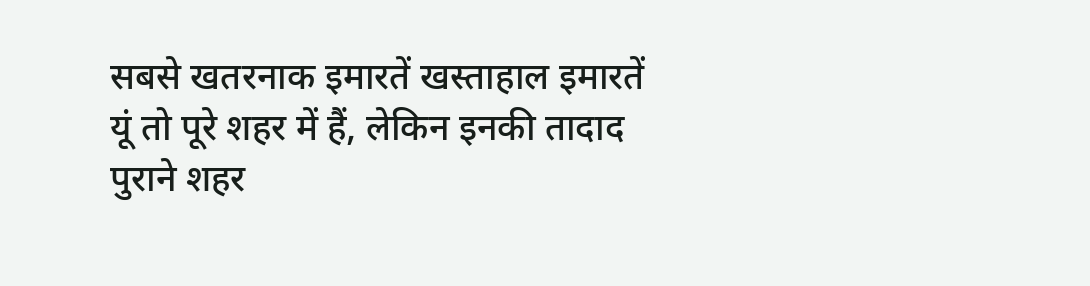सबसे खतरनाक इमारतें खस्ताहाल इमारतें यूं तो पूरे शहर में हैं, लेकिन इनकी तादाद पुराने शहर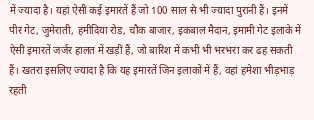में ज्यादा है। यहां ऐसी कई इमारतें हैं जो 100 साल से भी ज्यादा पुरानी हैं। इनमें पीर गेट, जुमेराती, हमीदिया रोड, चौक बाजार, इकबाल मैदान, इमामी गेट इलाके में ऐसी इमारतें जर्जर हालत में खड़ीं हैं, जो बारिश में कभी भी भरभरा कर ढह सकती हैं। खतरा इसलिए ज्यादा है कि यह इमारतें जिन इलाकों में हैं, वहां हमेशा भीड़भाड़ रहती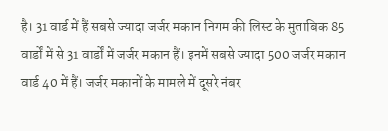है। 31 वार्ड में हैं सबसे ज्यादा जर्जर मकान निगम की लिस्ट के मुताबिक 85 वार्डों में से 31 वार्डों में जर्जर मकान हैं। इनमें सबसे ज्यादा 500 जर्जर मकान वार्ड 40 में हैं। जर्जर मकानों के मामले में दूसरे नंबर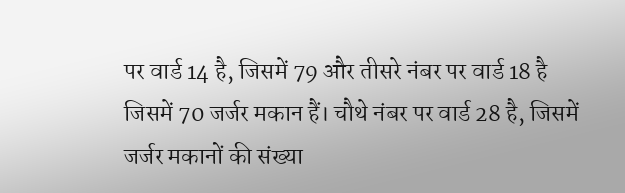पर वार्ड 14 है, जिसमें 79 और तीसरे नंबर पर वार्ड 18 है जिसमें 70 जर्जर मकान हैं। चौथे नंबर पर वार्ड 28 है, जिसमें जर्जर मकानों की संख्या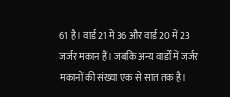61 है। वार्ड 21 में 36 और वार्ड 20 में 23 जर्जर मकान हैं। जबकि अन्य वार्डों में जर्जर मकानों की संख्या एक से सात तक है।